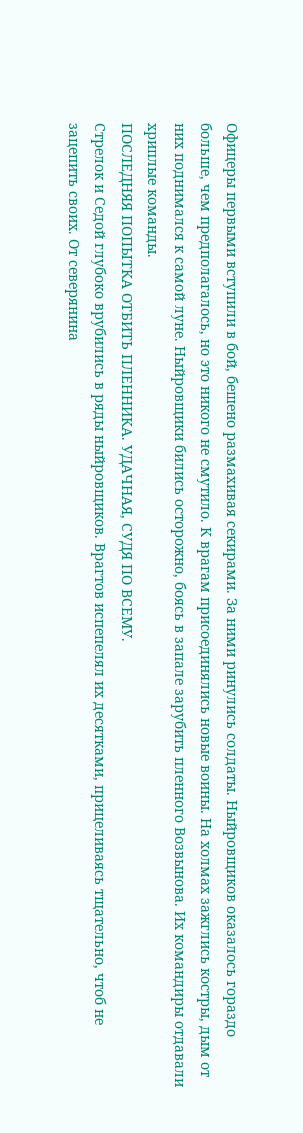Офицеры первыми вступили в бой, бешено размахивая секирами. За ними ринулись солдаты. Ныйровщиков оказалось гораздо больше, чем предполагалось, но это никого не смутило. К врагам присоединялись новые воины. На холмах зажглись костры, дым от них поднимался к самой луне. Ныйровщики бились осторожно, боясь в запале зарубить пленного Возвынова. Их командиры отдавали хриплые команды.
ПОСЛЕДНЯЯ ПОПЫТКА ОТБИТЬ ПЛЕННИКА. УДАЧНАЯ, СУДЯ ПО ВСЕМУ.
Стрелок и Седой глубоко врубились в ряды ныйровщиков. Врагтов испепелял их десятками, прицеливаясь тщательно, чтоб не зацепить своих. От северянина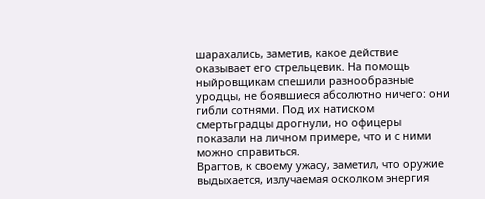шарахались, заметив, какое действие оказывает его стрельцевик. На помощь ныйровщикам спешили разнообразные уродцы, не боявшиеся абсолютно ничего: они гибли сотнями. Под их натиском смертьградцы дрогнули, но офицеры показали на личном примере, что и с ними можно справиться.
Врагтов, к своему ужасу, заметил, что оружие выдыхается, излучаемая осколком энергия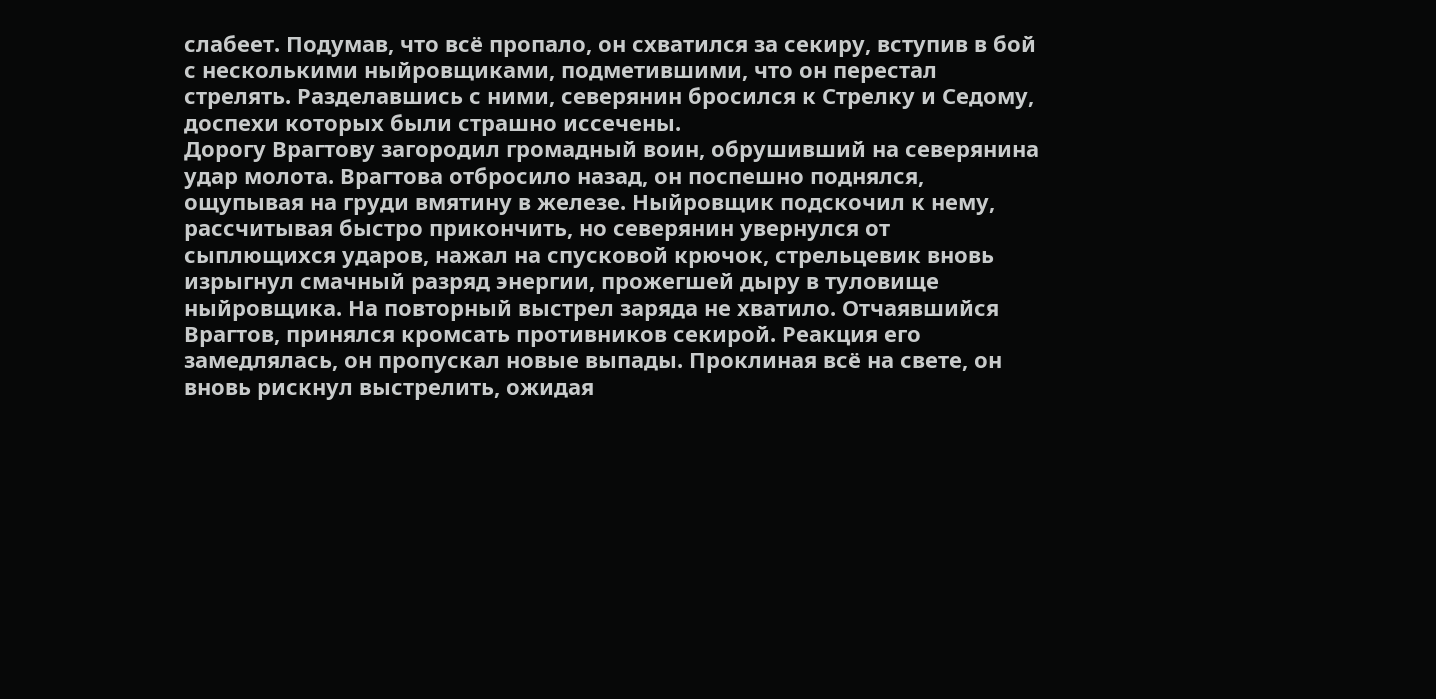слабеет. Подумав, что всё пропало, он схватился за секиру, вступив в бой с несколькими ныйровщиками, подметившими, что он перестал стрелять. Разделавшись с ними, северянин бросился к Стрелку и Седому, доспехи которых были страшно иссечены.
Дорогу Врагтову загородил громадный воин, обрушивший на северянина удар молота. Врагтова отбросило назад, он поспешно поднялся, ощупывая на груди вмятину в железе. Ныйровщик подскочил к нему, рассчитывая быстро прикончить, но северянин увернулся от сыплющихся ударов, нажал на спусковой крючок, стрельцевик вновь изрыгнул смачный разряд энергии, прожегшей дыру в туловище ныйровщика. На повторный выстрел заряда не хватило. Отчаявшийся Врагтов, принялся кромсать противников секирой. Реакция его замедлялась, он пропускал новые выпады. Проклиная всё на свете, он вновь рискнул выстрелить, ожидая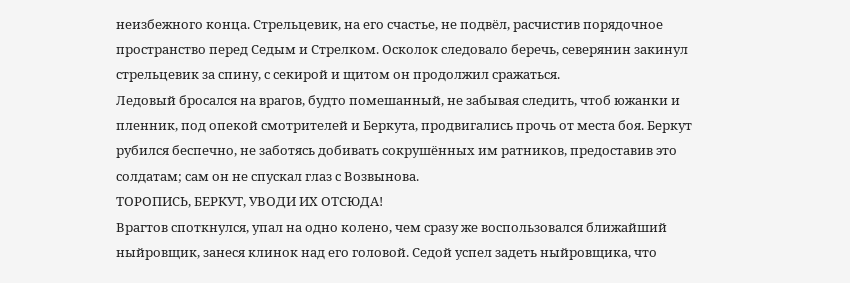неизбежного конца. Стрельцевик, на его счастье, не подвёл, расчистив порядочное пространство перед Седым и Стрелком. Осколок следовало беречь, северянин закинул стрельцевик за спину, с секирой и щитом он продолжил сражаться.
Ледовый бросался на врагов, будто помешанный, не забывая следить, чтоб южанки и пленник, под опекой смотрителей и Беркута, продвигались прочь от места боя. Беркут рубился беспечно, не заботясь добивать сокрушённых им ратников, предоставив это солдатам; сам он не спускал глаз с Возвынова.
ТОРОПИСЬ, БЕРКУТ, УВОДИ ИХ ОТСЮДА!
Врагтов споткнулся, упал на одно колено, чем сразу же воспользовался ближайший ныйровщик, занеся клинок над его головой. Седой успел задеть ныйровщика, что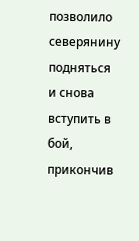позволило северянину подняться и снова вступить в бой, прикончив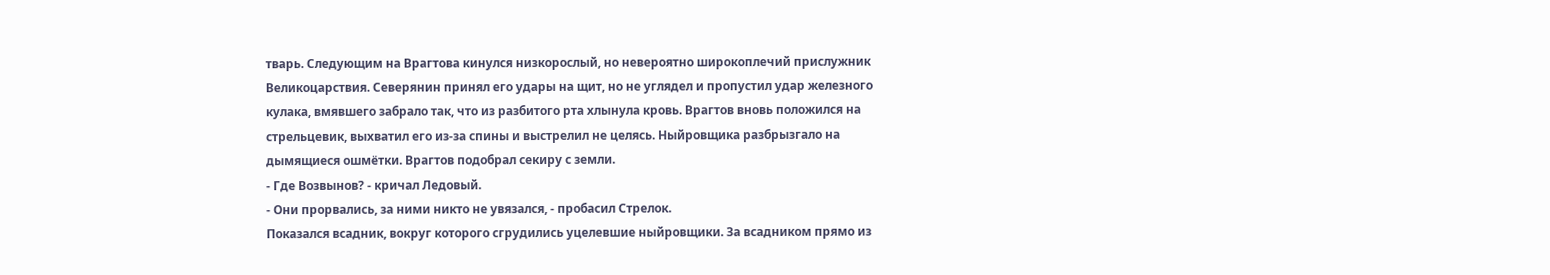тварь. Следующим на Врагтова кинулся низкорослый, но невероятно широкоплечий прислужник Великоцарствия. Северянин принял его удары на щит, но не углядел и пропустил удар железного кулака, вмявшего забрало так, что из разбитого рта хлынула кровь. Врагтов вновь положился на стрельцевик, выхватил его из-за спины и выстрелил не целясь. Ныйровщика разбрызгало на дымящиеся ошмётки. Врагтов подобрал секиру с земли.
- Где Возвынов? - кричал Ледовый.
- Они прорвались, за ними никто не увязался, - пробасил Стрелок.
Показался всадник, вокруг которого сгрудились уцелевшие ныйровщики. За всадником прямо из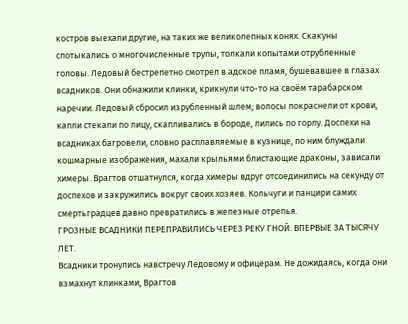костров выехали другие, на таких же великолепных конях. Скакуны спотыкались о многочисленные трупы, толкали копытами отрубленные головы. Ледовый бестрепетно смотрел в адское пламя, бушевавшее в глазах всадников. Они обнажили клинки, крикнули что-то на своём тарабарском наречии. Ледовый сбросил изрубленный шлем; волосы покраснели от крови, капли стекали по лицу, скапливались в бороде, лились по горлу. Доспехи на всадниках багровели, словно расплавляемые в кузнице, по ним блуждали кошмарные изображения, махали крыльями блистающие драконы, зависали химеры. Врагтов отшатнулся, когда химеры вдруг отсоединились на секунду от доспехов и закружились вокруг своих хозяев. Кольчуги и панцири самих смертьградцев давно превратились в железные отрепья.
ГРОЗНЫЕ ВСАДНИКИ ПЕРЕПРАВИЛИСЬ ЧЕРЕЗ РЕКУ ГНОЙ. ВПЕРВЫЕ ЗА ТЫСЯЧУ ЛЕТ.
Всадники тронулись навстречу Ледовому и офицерам. Не дожидаясь, когда они взмахнут клинками, Врагтов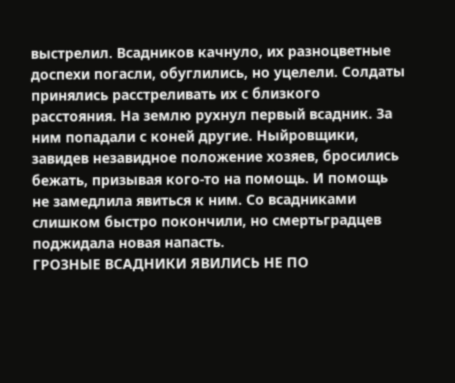выстрелил. Всадников качнуло, их разноцветные доспехи погасли, обуглились, но уцелели. Солдаты принялись расстреливать их с близкого расстояния. На землю рухнул первый всадник. За ним попадали с коней другие. Ныйровщики, завидев незавидное положение хозяев, бросились бежать, призывая кого-то на помощь. И помощь не замедлила явиться к ним. Со всадниками слишком быстро покончили, но смертьградцев поджидала новая напасть.
ГРОЗНЫЕ ВСАДНИКИ ЯВИЛИСЬ НЕ ПО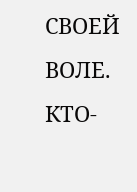СВОЕЙ ВОЛЕ. КТО-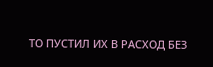ТО ПУСТИЛ ИХ В РАСХОД БЕЗ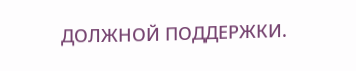ДОЛЖНОЙ ПОДДЕРЖКИ.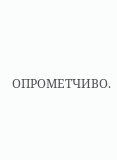ОПРОМЕТЧИВО.